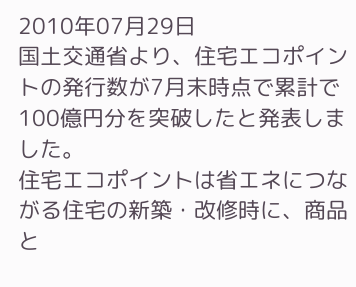2010年07月29日
国土交通省より、住宅エコポイントの発行数が7月末時点で累計で100億円分を突破したと発表しました。
住宅エコポイントは省エネにつながる住宅の新築・改修時に、商品と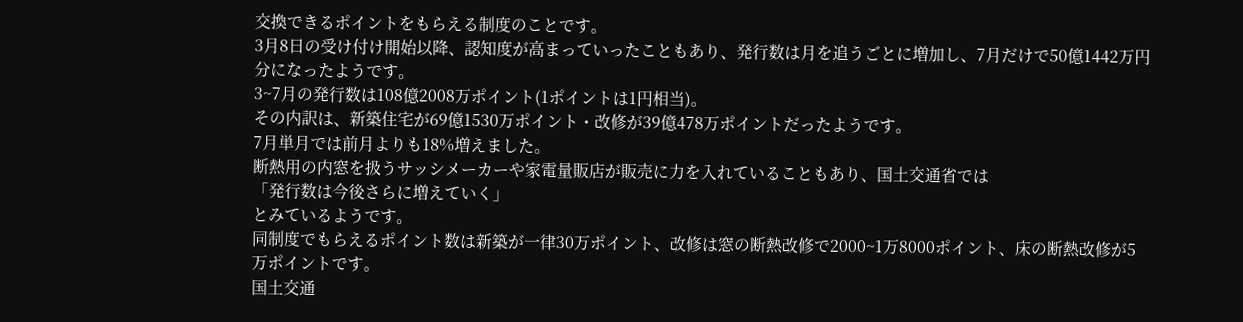交換できるポイントをもらえる制度のことです。
3月8日の受け付け開始以降、認知度が高まっていったこともあり、発行数は月を追うごとに増加し、7月だけで50億1442万円分になったようです。
3~7月の発行数は108億2008万ポイント(1ポイントは1円相当)。
その内訳は、新築住宅が69億1530万ポイント・改修が39億478万ポイントだったようです。
7月単月では前月よりも18%増えました。
断熱用の内窓を扱うサッシメーカーや家電量販店が販売に力を入れていることもあり、国土交通省では
「発行数は今後さらに増えていく」
とみているようです。
同制度でもらえるポイント数は新築が一律30万ポイント、改修は窓の断熱改修で2000~1万8000ポイント、床の断熱改修が5万ポイントです。
国土交通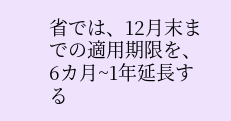省では、12月末までの適用期限を、6カ月~1年延長する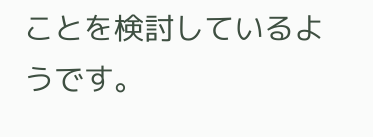ことを検討しているようです。